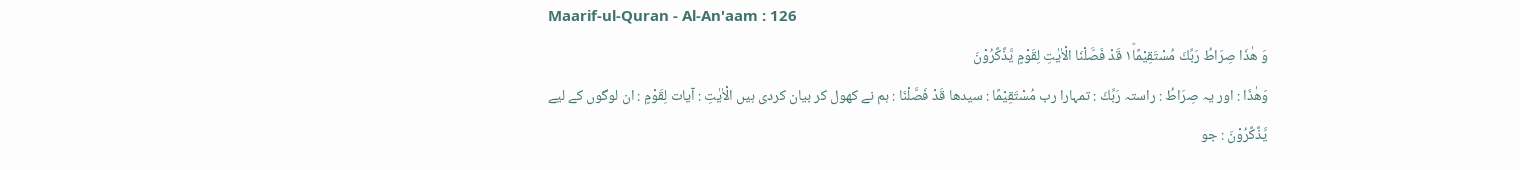Maarif-ul-Quran - Al-An'aam : 126
وَ هٰذَا صِرَاطُ رَبِّكَ مُسْتَقِیْمًا١ؕ قَدْ فَصَّلْنَا الْاٰیٰتِ لِقَوْمٍ یَّذَّكَّرُوْنَ
وَھٰذَا : اور یہ صِرَاطُ : راستہ رَبِّكَ : تمہارا رب مُسْتَقِيْمًا : سیدھا قَدْ فَصَّلْنَا : ہم نے کھول کر بیان کردی ہیں الْاٰيٰتِ : آیات لِقَوْمٍ : ان لوگوں کے لیے يَّذَّكَّرُوْنَ : جو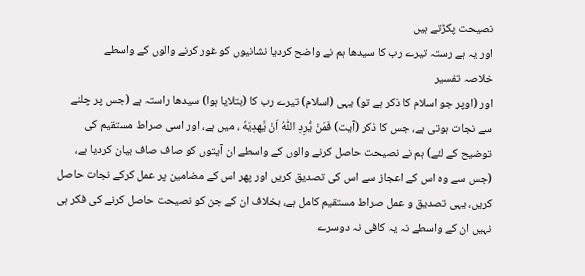نصیحت پکڑتے ہیں
اور یہ ہے رستہ تیرے رب کا سیدھا ہم نے واضح کردیا نشانیوں کو غور کرنے والوں کے واسطے
خلاصہ تفسیر
اور (اوپر جو اسلام کا ذکر ہے تو) یہی (اسلام) تیرے رب کا (بتلایا ہوا) سیدھا راستہ ہے (جس پر چلنے سے نجات ہوتی ہے، جس کا ذکر (آیت) فَمَنْ يُّرِدِ اللّٰهُ اَنْ يَّهدِيَهٗ ، میں ہے، اور اسی صراط مستقیم کی توضیح کے لئے) ہم نے نصیحت حاصل کرنے والوں کے واسطے ان آیتوں کو صاف صاف بیان کردیا ہے، (جس سے وہ اس کے اعجاز سے اس کی تصدیق کریں اور پھر اس کے مضامین پر عمل کرکے نجات حاصل کریں، یہی تصدیق و عمل صراط مستقیم کامل ہے، بخلاف ان کے جن کو نصیحت حاصل کرنے کی فکر ہی نہیں ان کے واسطے نہ یہ کافی نہ دوسرے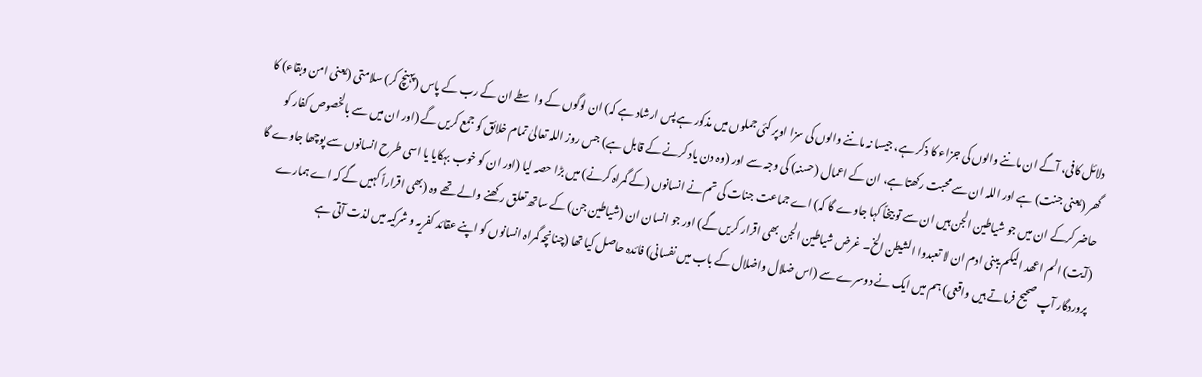دلائل کافی، آگے ان ماننے والوں کی جزاء کا ذکر ہے، جیسا نہ ماننے والوں کی سزا اوپر کئی جملوں میں مذکور ہے پس ارشاد ہے کہ) ان لوگوں کے واسطے ان کے رب کے پاس (پہنچ کر) سلامتی (یعنی امن وبقاء) کا گھر (یعنی جنت) ہے اور اللہ ان سے محبت رکھتا ہے، ان کے اعمال (حسنہ) کی وجہ سے اور (وہ دن یاد کرنے کے قابل ہے) جس روز اللہ تعالیٰ تمام خلائق کو جمع کریں گے (اور ان میں سے بالخصوص کفار کو حاضر کرکے ان میں جو شیاطین الجن ہیں ان سے تو بیخاً کہا جاوے گا کہ) اے جماعت جنات کی تم نے انسانوں (کے گمراہ کرنے) میں بڑا حصہ لیا (اور ان کو خوب بہکایا یا اسی طرح انسانوں سے پوچھا جاوے گا (آیت) الم اعھد الیکم یبنی ادم ان لا تعبدوا الشیطن الخ۔ غرض شیاطین الجن بھی اقرار کریں گے) اور جو انسان ان (شیاطین جن) کے ساتھ تعلق رکھنے والے تھے وہ (بھی اقراراً کہیں گے کہ اے ہمارے پروردگار آپ صحیح فرماتے ہیں واقعی) ہم میں ایک نے دوسرے سے (اس ضلال واضلال کے باب میں نفسانی) فائدہ حاصل کیا تھا (چنانچہ گمراہ انسانوں کو اپنے عقائد کفریہ و شرکیہ میں لذت آتی ہے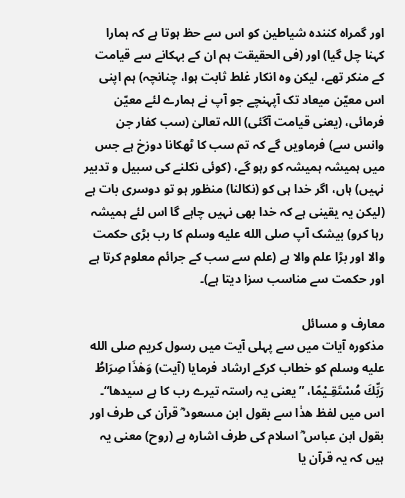اور گمراہ کنندہ شیاطین کو اس سے حظ ہوتا ہے کہ ہمارا کہنا چل گیا) اور (فی الحقیقت ہم ان کے بہکانے سے قیامت کے منکر تھے، لیکن وہ انکار غلط ثابت ہوا، چنانچہ) ہم اپنی اس معیّن میعاد تک آپہنچے جو آپ نے ہمارے لئے معیّن فرمائی، (یعنی قیامت آگئی) اللہ تعالیٰ (سب کفار جن وانس سے) فرماویں گے کہ تم سب کا ٹھکانا دوزخ ہے جس میں ہمیشہ ہمیشہ کو رہو گے، (کوئی نکلنے کی سبیل و تدبیر نہیں) ہاں، اگر خدا ہی کو (نکالنا) منظور ہو تو دوسری بات ہے (لیکن یہ یقینی ہے کہ خدا بھی نہیں چاہے گا اس لئے ہمیشہ رہا کرو) بیشک آپ صلى الله عليه وسلم کا رب بڑی حکمت والا اور بڑا علم والا ہے (علم سے سب کے جرائم معلوم کرتا ہے اور حکمت سے مناسب سزا دیتا ہے)۔

معارف و مسائل
مذکورہ آیات میں سے پہلی آیت میں رسول کریم صلى الله عليه وسلم کو خطاب کرکے ارشاد فرمایا (آیت) وَھٰذَا صِرَاطُ رَبِّكَ مُسْتَقِـيْمًا، ”یعنی یہ راستہ تیرے رب کا ہے سیدھا“۔ اس میں لفظ ھذٰا سے بقول ابن مسعود ؓ قرآن کی طرف اور بقول ابن عباس ؓ اسلام کی طرف اشارہ ہے (روح) معنی یہ ہیں کہ یہ قرآن یا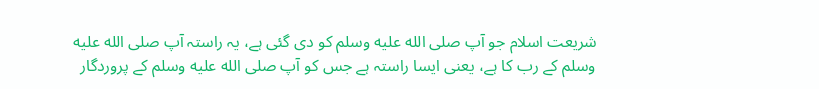شریعت اسلام جو آپ صلى الله عليه وسلم کو دی گئی ہے، یہ راستہ آپ صلى الله عليه وسلم کے رب کا ہے، یعنی ایسا راستہ ہے جس کو آپ صلى الله عليه وسلم کے پروردگار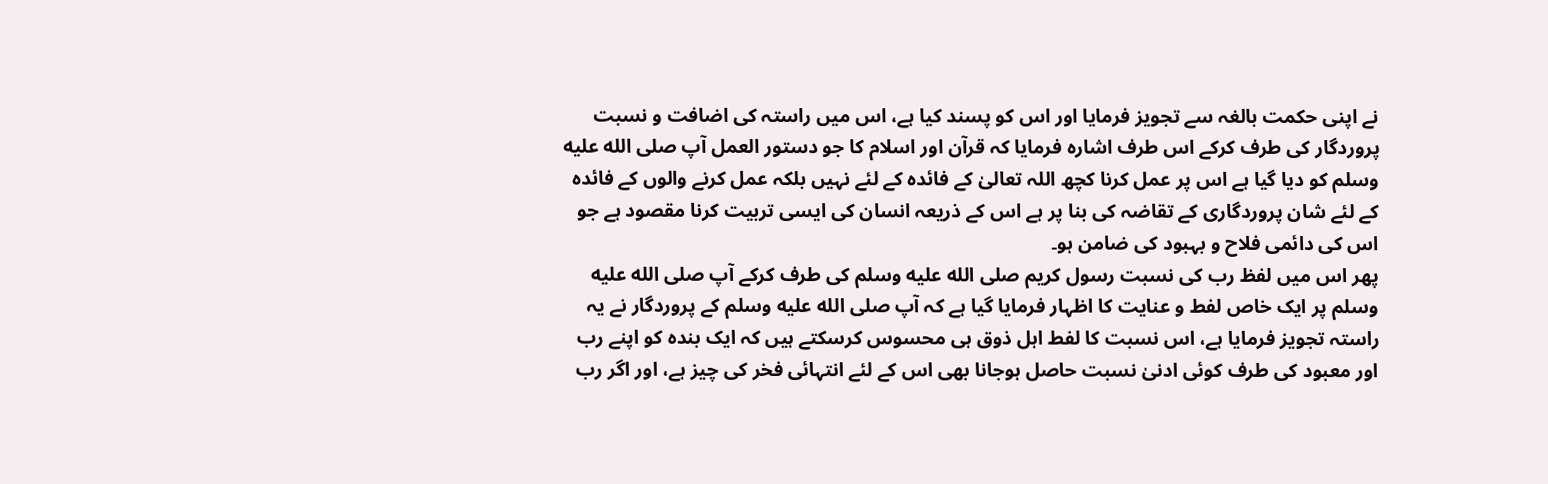نے اپنی حکمت بالغہ سے تجویز فرمایا اور اس کو پسند کیا ہے، اس میں راستہ کی اضافت و نسبت پروردگار کی طرف کرکے اس طرف اشارہ فرمایا کہ قرآن اور اسلام کا جو دستور العمل آپ صلى الله عليه وسلم کو دیا گیا ہے اس پر عمل کرنا کچھ اللہ تعالیٰ کے فائدہ کے لئے نہیں بلکہ عمل کرنے والوں کے فائدہ کے لئے شان پروردگاری کے تقاضہ کی بنا پر ہے اس کے ذریعہ انسان کی ایسی تربیت کرنا مقصود ہے جو اس کی دائمی فلاح و بہبود کی ضامن ہو۔
پھر اس میں لفظ رب کی نسبت رسول کریم صلى الله عليه وسلم کی طرف کرکے آپ صلى الله عليه وسلم پر ایک خاص لفط و عنایت کا اظہار فرمایا گیا ہے کہ آپ صلى الله عليه وسلم کے پروردگار نے یہ راستہ تجویز فرمایا ہے، اس نسبت کا لفط اہل ذوق ہی محسوس کرسکتے ہیں کہ ایک بندہ کو اپنے رب اور معبود کی طرف کوئی ادنیٰ نسبت حاصل ہوجانا بھی اس کے لئے انتہائی فخر کی چیز ہے، اور اگر رب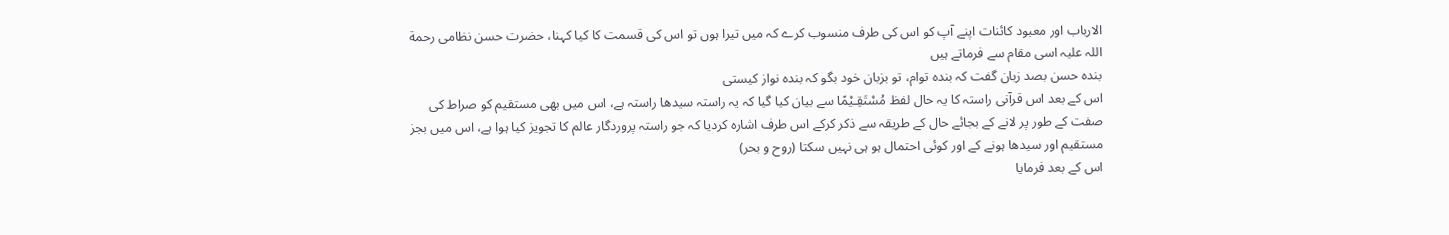الارباب اور معبود کائنات اپنے آپ کو اس کی طرف منسوب کرے کہ میں تیرا ہوں تو اس کی قسمت کا کیا کہنا، حضرت حسن نظامی رحمة اللہ علیہ اسی مقام سے فرماتے ہیں
بندہ حسن بصد زبان گفت کہ بندہ توام، تو بزبان خود بگو کہ بندہ نواز کیستی
اس کے بعد اس قرآنی راستہ کا یہ حال لفظ مُسْتَقِـيْمًا سے بیان کیا گیا کہ یہ راستہ سیدھا راستہ ہے، اس میں بھی مستقیم کو صراط کی صفت کے طور پر لانے کے بجائے حال کے طریقہ سے ذکر کرکے اس طرف اشارہ کردیا کہ جو راستہ پروردگار عالم کا تجویز کیا ہوا ہے، اس میں بجز مستقیم اور سیدھا ہونے کے اور کوئی احتمال ہو ہی نہیں سکتا (روح و بحر)
اس کے بعد فرمایا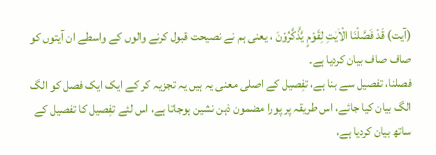(آیت) قَدْ فَصَّلْنَا الْاٰيٰتِ لِقَوْمٍ يَّذَّكَّرُوْنَ ، یعنی ہم نے نصیحت قبول کرنے والوں کے واسطے ان آیتوں کو صاف صاف بیان کردیا ہے۔
فصلنا، تفصیل سے بنا ہے، تفِصیل کے اصلی معنی یہ ہیں یہ تجزیہ کر کے ایک ایک فصل کو الگ الگ بیان کیا جائے، اس طریقہ پر پورا مضمون ذہن نشین ہوجاتا ہے، اس لئے تفِصیل کا تفصیل کے ساتھ بیان کردیا ہے،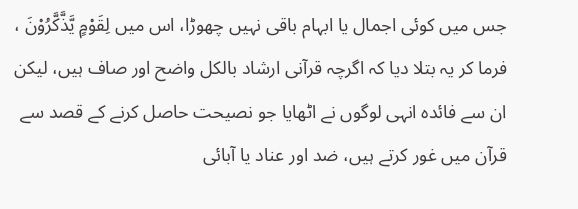جس میں کوئی اجمال یا ابہام باقی نہیں چھوڑا، اس میں لِقَوْمٍ يَّذَّكَّرُوْنَ ، فرما کر یہ بتلا دیا کہ اگرچہ قرآنی ارشاد بالکل واضح اور صاف ہیں، لیکن ان سے فائدہ انہی لوگوں نے اٹھایا جو نصیحت حاصل کرنے کے قصد سے قرآن میں غور کرتے ہیں، ضد اور عناد یا آبائی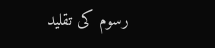رسوم کی تقلید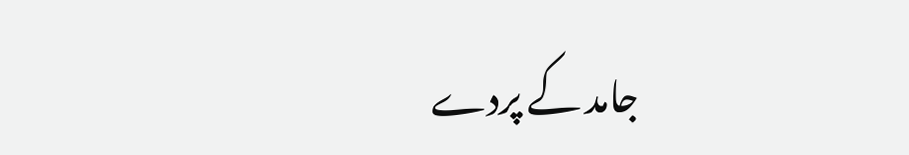جامد کے پردے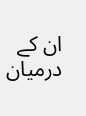ان کے درمیان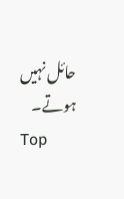حائل نہیں ہوتے۔
Top